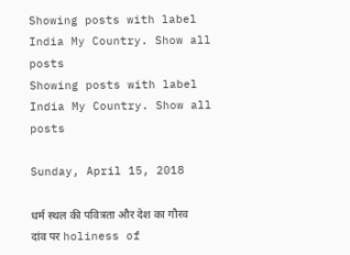Showing posts with label India My Country. Show all posts
Showing posts with label India My Country. Show all posts

Sunday, April 15, 2018

धर्म स्थल की पवित्रता और देश का गौरव दांव पर holiness of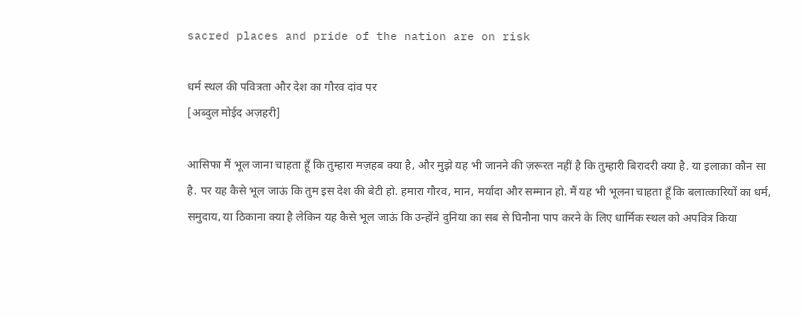sacred places and pride of the nation are on risk

धर्म स्थल की पवित्रता और देश का गौरव दांव पर
[अब्दुल मोईद अज़हरी]

आसिफा मैं भूल जाना चाहता हूँ कि तुम्हारा मज़हब क्या है, और मुझे यह भी जानने की ज़रूरत नहीं है कि तुम्हारी बिरादरी क्या है. या इलाक़ा कौन सा है. पर यह कैसे भूल जाऊं कि तुम इस देश की बेटी हो. हमारा गौरव, मान, मर्यादा और सम्मान हो. मैं यह भी भूलना चाहता हूँ कि बलात्कारियों का धर्म, समुदाय, या ठिकाना क्या है लेकिन यह कैसे भूल जाऊं कि उन्होंने दुनिया का सब से घिनौना पाप करने के लिए धार्मिक स्थल को अपवित्र किया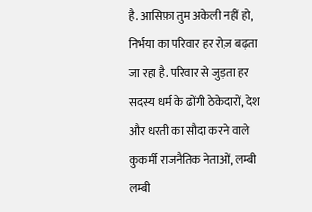है. आसिफ़ा तुम अकेली नहीं हो, निर्भया का परिवार हर रोज़ बढ़ता जा रहा है. परिवार से जुड़ता हर सदस्य धर्म के ढोंगी ठेकेदारों, देश और धरती का सौदा करने वाले कुकर्मी राजनैतिक नेताओं, लम्बी लम्बी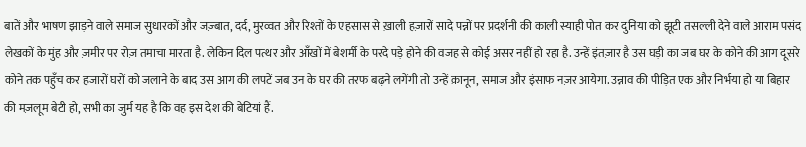बातें और भाषण झाड़ने वाले समाज सुधारकों और जज़्बात, दर्द, मुरव्वत और रिश्तों के एहसास से ख़ाली हज़ारों सादे पन्नों पर प्रदर्शनी की काली स्याही पोत कर दुनिया को झूटी तसल्ली देने वाले आराम पसंद लेखकों के मुंह और ज़मीर पर रोज़ तमाचा मारता है. लेकिन दिल पत्थर और आँखों में बेशर्मी के परदे पड़े होने की वजह से कोई असर नहीं हो रहा है. उन्हें इंतज़ार है उस घड़ी का जब घर के कोने की आग दूसरे कोने तक पहुँच कर हजारों घरों को जलाने के बाद उस आग की लपटें जब उन के घर की तरफ बढ़ने लगेंगी तो उन्हें क़ानून, समाज और इंसाफ नज़र आयेगा. उन्नाव की पीड़ित एक और निर्भया हो या बिहार की मज़लूम बेटी हो, सभी का जुर्म यह है कि वह इस देश की बेटियां हैं.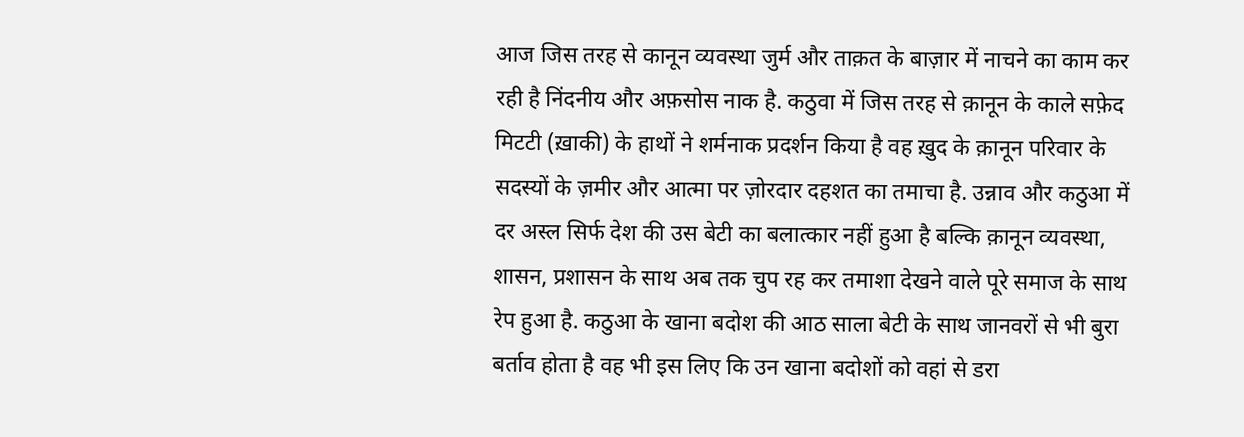आज जिस तरह से कानून व्यवस्था जुर्म और ताक़त के बाज़ार में नाचने का काम कर रही है निंदनीय और अफ़सोस नाक है. कठुवा में जिस तरह से क़ानून के काले सफ़ेद मिटटी (ख़ाकी) के हाथों ने शर्मनाक प्रदर्शन किया है वह ख़ुद के क़ानून परिवार के सदस्यों के ज़मीर और आत्मा पर ज़ोरदार दहशत का तमाचा है. उन्नाव और कठुआ में दर अस्ल सिर्फ देश की उस बेटी का बलात्कार नहीं हुआ है बल्कि क़ानून व्यवस्था, शासन, प्रशासन के साथ अब तक चुप रह कर तमाशा देखने वाले पूरे समाज के साथ रेप हुआ है. कठुआ के खाना बदोश की आठ साला बेटी के साथ जानवरों से भी बुरा बर्ताव होता है वह भी इस लिए कि उन खाना बदोशों को वहां से डरा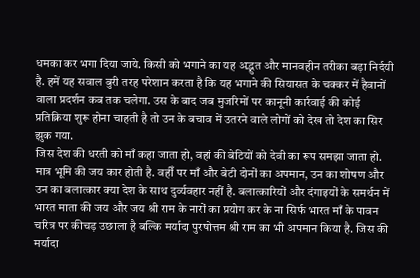धमका कर भगा दिया जाये. किसी को भगाने का यह अद्भुत और मानवहीन तरीका बड़ा निर्दयी है. हमें यह सवाल बुरी तरह परेशान करता है कि यह भगाने की सियासत के चक्कर में हैवानों वाला प्रदर्शन कब तक चलेगा. उस के बाद जब मुजरिमों पर कानूनी कार्रवाई की कोई प्रतिक्रिया शुरू होना चाहती है तो उन के बचाव में उतरने वाले लोगों को देख तो देश का सिर झुक गया.
जिस देश की धरती को माँ कहा जाता हो, वहां की बेटियों को देवी का रूप समझा जाता हो. मात्र भूमि की जय कार होती है. वहीँ पर माँ और बेटी दोनों का अपमान, उन का शोषण और उन का बलात्कार क्या देश के साथ दुर्व्यवहार नहीं है. बलात्कारियों और दंगाइयों के समर्थन में भारत माता की जय और जय श्री राम के नारों का प्रयोग कर के ना सिर्फ भारत माँ के पावन चरित्र पर कीचड़ उछाला है बल्कि मर्यादा पुरषोत्तम श्री राम का भी अपमान किया है. जिस की मर्यादा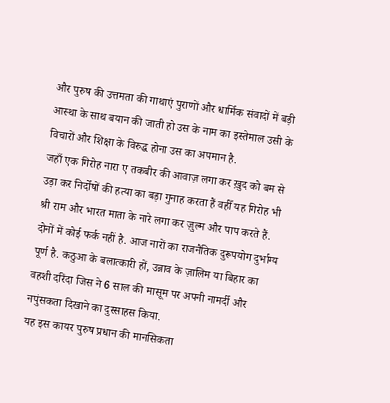और पुरुष की उत्तमता की गाथाएं पुराणों और धार्मिक संवादों में बड़ी आस्था के साथ बयान की जाती हो उस के नाम का इस्तेमाल उसी के विचारों और शिक्षा के विरुद्ध होना उस का अपमान है.
जहाँ एक गिरोह नारा ए तकबीर की आवाज़ लगा कर ख़ुद को बम से उड़ा कर निर्दोषों की हत्या का बड़ा गुनाह करता हैं वहीँ यह गिरोह भी श्री राम और भारत माता के नारे लगा कर ज़ुल्म और पाप करते हैं. दोनों में कोई फर्क नहीं है. आज नारों का राजनैतिक दुरूपयोग दुर्भाग्य पूर्ण है. कठुआ के बलात्कारी हों, उन्नाव के ज़ालिम या बिहार का वहशी दरिंदा जिस ने 6 साल की मासूम पर अपनी नामर्दी और नपुंसकता दिखाने का दुस्साहस किया.
यह इस कायर पुरुष प्रधान की मानसिकता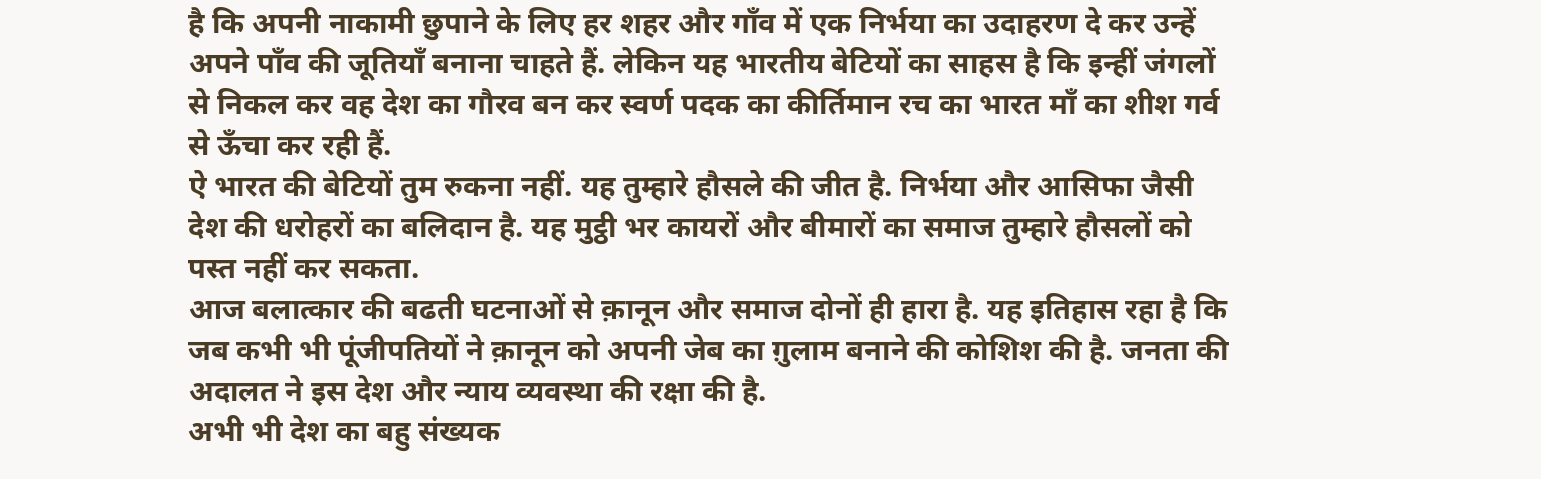है कि अपनी नाकामी छुपाने के लिए हर शहर और गाँव में एक निर्भया का उदाहरण दे कर उन्हें अपने पाँव की जूतियाँ बनाना चाहते हैं. लेकिन यह भारतीय बेटियों का साहस है कि इन्हीं जंगलों से निकल कर वह देश का गौरव बन कर स्वर्ण पदक का कीर्तिमान रच का भारत माँ का शीश गर्व से ऊँचा कर रही हैं.
ऐ भारत की बेटियों तुम रुकना नहीं. यह तुम्हारे हौसले की जीत है. निर्भया और आसिफा जैसी देश की धरोहरों का बलिदान है. यह मुट्ठी भर कायरों और बीमारों का समाज तुम्हारे हौसलों को पस्त नहीं कर सकता.
आज बलात्कार की बढती घटनाओं से क़ानून और समाज दोनों ही हारा है. यह इतिहास रहा है कि जब कभी भी पूंजीपतियों ने क़ानून को अपनी जेब का ग़ुलाम बनाने की कोशिश की है. जनता की अदालत ने इस देश और न्याय व्यवस्था की रक्षा की है.
अभी भी देश का बहु संख्यक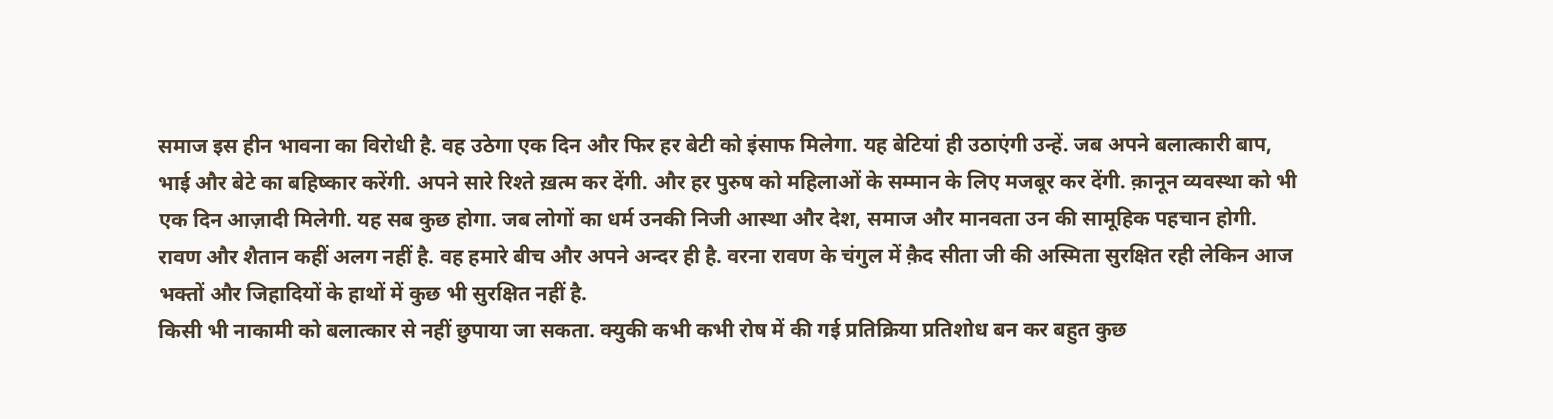समाज इस हीन भावना का विरोधी है. वह उठेगा एक दिन और फिर हर बेटी को इंसाफ मिलेगा. यह बेटियां ही उठाएंगी उन्हें. जब अपने बलात्कारी बाप, भाई और बेटे का बहिष्कार करेंगी. अपने सारे रिश्ते ख़त्म कर देंगी. और हर पुरुष को महिलाओं के सम्मान के लिए मजबूर कर देंगी. क़ानून व्यवस्था को भी एक दिन आज़ादी मिलेगी. यह सब कुछ होगा. जब लोगों का धर्म उनकी निजी आस्था और देश, समाज और मानवता उन की सामूहिक पहचान होगी.
रावण और शैतान कहीं अलग नहीं है. वह हमारे बीच और अपने अन्दर ही है. वरना रावण के चंगुल में क़ैद सीता जी की अस्मिता सुरक्षित रही लेकिन आज भक्तों और जिहादियों के हाथों में कुछ भी सुरक्षित नहीं है.
किसी भी नाकामी को बलात्कार से नहीं छुपाया जा सकता. क्युकी कभी कभी रोष में की गई प्रतिक्रिया प्रतिशोध बन कर बहुत कुछ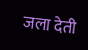जला देती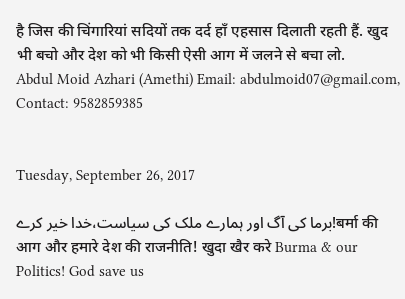है जिस की चिंगारियां सदियों तक दर्द हाँ एहसास दिलाती रहती हैं. खुद भी बचो और देश को भी किसी ऐसी आग में जलने से बचा लो.
Abdul Moid Azhari (Amethi) Email: abdulmoid07@gmail.com, Contact: 9582859385


Tuesday, September 26, 2017

برما کی آگ اور ہمارے ملک کی سیاست،خدا خیر کرے!बर्मा की आग और हमारे देश की राजनीति! खुदा खैर करे Burma & our Politics! God save us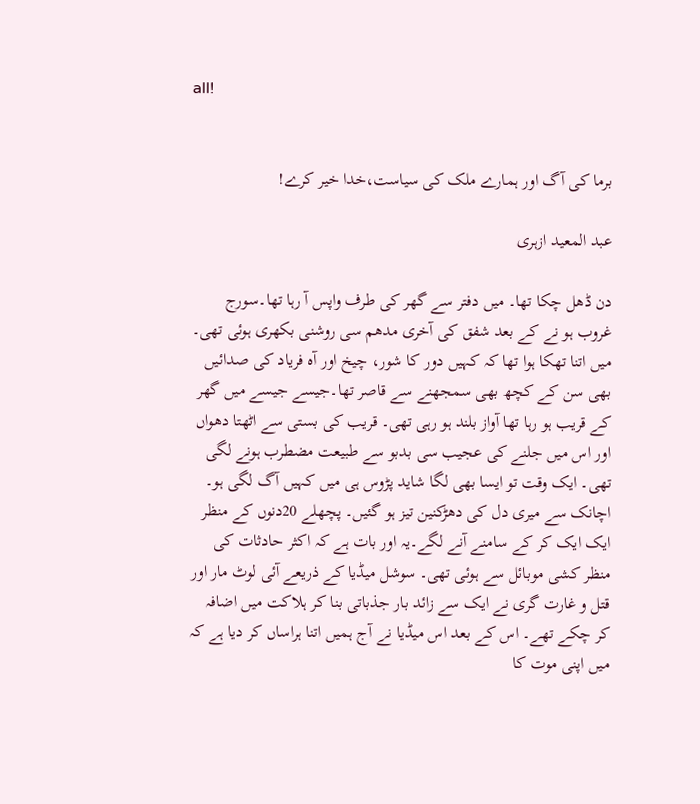all!


برما کی آگ اور ہمارے ملک کی سیاست،خدا خیر کرے!

عبد المعید ازہری

دن ڈھل چکا تھا۔ میں دفتر سے گھر کی طرف واپس آ رہا تھا۔سورج غروب ہو نے کے بعد شفق کی آخری مدھم سی روشنی بکھری ہوئی تھی۔ میں اتنا تھکا ہوا تھا کہ کہیں دور کا شور، چیخ اور آہ فریاد کی صدائیں بھی سن کے کچھ بھی سمجھنے سے قاصر تھا۔جیسے جیسے میں گھر کے قریب ہو رہا تھا آواز بلند ہو رہی تھی۔ قریب کی بستی سے اٹھتا دھواں اور اس میں جلنے کی عجیب سی بدبو سے طبیعت مضطرب ہونے لگی تھی۔ ایک وقت تو ایسا بھی لگا شاید پڑوس ہی میں کہیں آگ لگی ہو۔ اچانک سے میری دل کی دھڑکنین تیز ہو گئیں۔ پچھلے 20دنوں کے منظر ایک ایک کر کے سامنے آنے لگے۔یہ اور بات ہے کہ اکثر حادثات کی منظر کشی موبائل سے ہوئی تھی۔ سوشل میڈیا کے ذریعے آئی لوٹ مار اور قتل و غارت گری نے ایک سے زائد بار جذباتی بنا کر ہلاکت میں اضافہ کر چکے تھے۔ اس کے بعد اس میڈیا نے آج ہمیں اتنا ہراساں کر دیا ہے کہ میں اپنی موت کا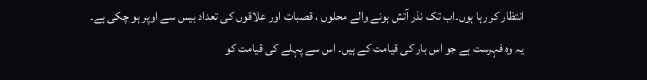انتظار کر رہا ہوں۔اب تک نذر آتش ہونے والے محلوں ، قصبات اور علاقوں کی تعداد بیس سے اوپر ہو چکی ہے۔ یہ وہ فہرست ہے جو اس بار کی قیامت کے ہیں۔ اس سے پہلے کی قیامت کو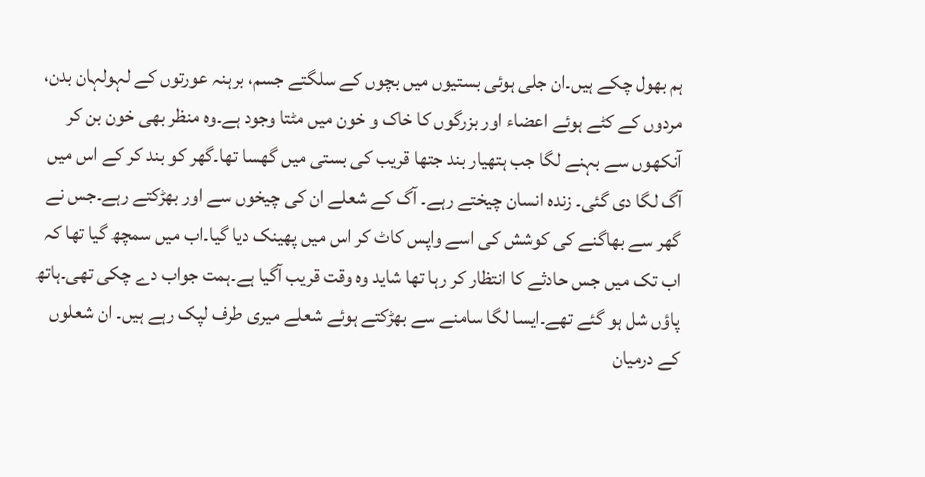ہم بھول چکے ہیں۔ان جلی ہوئی بستیوں میں بچوں کے سلگتے جسم، برہنہ عورتوں کے لہولہان بدن، مردوں کے کٹے ہوئے اعضاء اور بزرگوں کا خاک و خون میں مٹتا وجود ہے۔وہ منظر بھی خون بن کر آنکھوں سے بہنے لگا جب ہتھیار بند جتھا قریب کی بستی میں گھسا تھا۔گھر کو بند کر کے اس میں آگ لگا دی گئی۔ زندہ انسان چیختے رہے۔ آگ کے شعلے ان کی چیخوں سے اور بھڑکتے رہے۔جس نے گھر سے بھاگنے کی کوشش کی اسے واپس کاٹ کر اس میں پھینک دیا گیا۔اب میں سمچھ گیا تھا کہ اب تک میں جس حادثے کا انتظار کر رہا تھا شاید وہ وقت قریب آگیا ہے۔ہمت جواب دے چکی تھی۔ہاتھ پاؤں شل ہو گئے تھے۔ایسا لگا سامنے سے بھڑکتے ہوئے شعلے میری طرف لپک رہے ہیں۔ ان شعلوں کے درمیان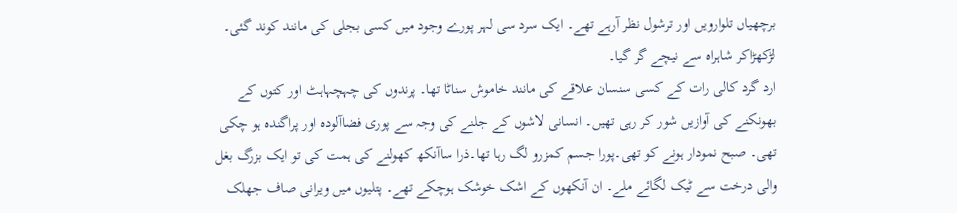برچھیاں تلوارویں اور ترشول نظر آرہے تھے۔ ایک سرد سی لہر پورے وجود میں کسی بجلی کی مانند کوند گئی۔ لڑکھڑاکر شاہراہ سے نیچے گر گیا۔
ارد گرد کالی رات کے کسی سنسان علاقے کی مانند خاموش سناٹا تھا۔ پرندوں کی چہچہاہٹ اور کتوں کے بھونکنے کی آوازیں شور کر رہی تھیں۔ انسانی لاشوں کے جلنے کی وجہ سے پوری فضاآلودہ اور پراگندہ ہو چکی تھی۔ صبح نمودار ہونے کو تھی۔پورا جسم کمزرو لگ رہا تھا۔ذرا ساآنکھ کھولنے کی ہمت کی تو ایک بزرگ بغل والی درخت سے ٹیک لگائے ملے۔ ان آنکھوں کے اشک خوشک ہوچکے تھے۔ پتلیوں میں ویرانی صاف جھلک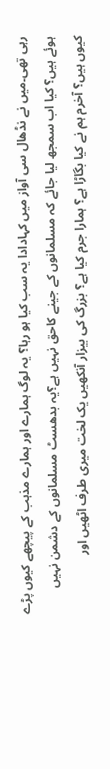رہی تھی۔میں نے نڈھال سی آواز میں کہادادا یہ سب کیا ہو رہا؟ یہ لوگ ہمارے اور ہمارے مذہب کے پیچھے کیوں پڑے ہوئے ہیں؟ کیا اب سمجھ لیا جائے کہ مسلمانوں کے جینے کاحق نہیں ہے؟یہ بدھسٹ مسلمانوں کے دشمن نہیں کیوں ہیں؟ آخرم ہم نے کیا بگاڑا ہے؟ ہمارا جرم کیا ہے؟ بزرگ کی بیزار آنکھیں یک لخت میری طرف اٹھیں اور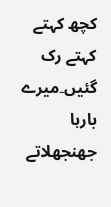کچھ کہتے کہتے رک گئیں۔میرے بارہا جھنجھلاتے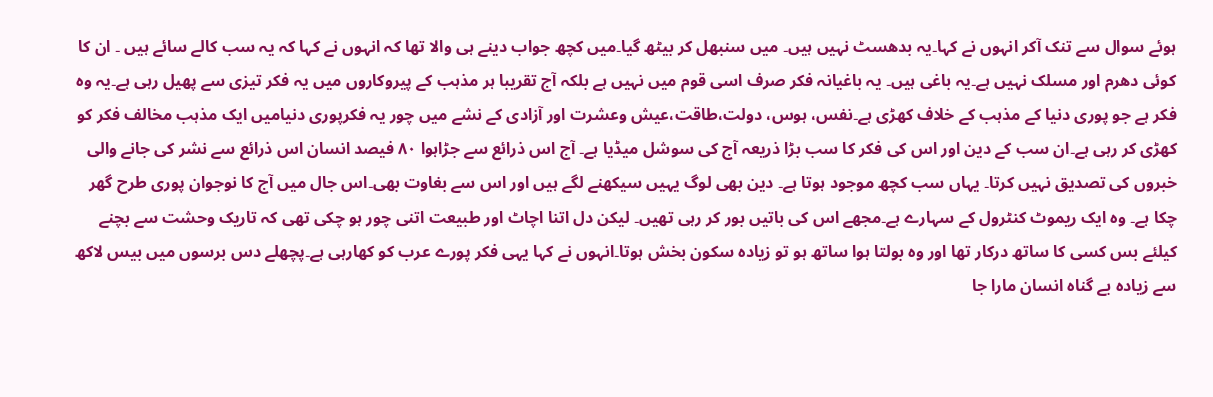ہوئے سوال سے تنک آکر انہوں نے کہا۔یہ بدھسٹ نہیں ہیں۔ میں سنبھل کر بیٹھ گیا۔میں کچھ جواب دینے ہی والا تھا کہ انہوں نے کہا کہ یہ سب کالے سائے ہیں ۔ ان کا کوئی دھرم اور مسلک نہیں ہے۔یہ باغی ہیں۔ یہ باغیانہ فکر صرف اسی قوم میں نہیں ہے بلکہ آج تقریبا ہر مذہب کے پیروکاروں میں یہ فکر تیزی سے پھیل رہی ہے۔یہ وہ فکر ہے جو پوری دنیا کے مذہب کے خلاف کھڑی ہے۔نفس، ہوس، دولت،طاقت،عیش وعشرت اور آزادی کے نشے میں چور یہ فکرپوری دنیامیں ایک مذہب مخالف فکر کو کھڑی کر رہی ہے۔ان سب کے دین اور اس کی فکر کا سب بڑا ذریعہ آج کی سوشل میڈیا ہے۔ آج اس ذرائع سے جڑاہوا ۸۰ فیصد انسان اس ذرائع سے نشر کی جانے والی خبروں کی تصدیق نہیں کرتا۔ یہاں سب کچھ موجود ہوتا ہے۔ دین بھی لوگ یہیں سیکھنے لگے ہیں اور اس سے بغاوت بھی۔اس جال میں آج کا نوجوان پوری طرح گھر چکا ہے۔ وہ ایک ریموٹ کنٹرول کے سہارے ہے۔مجھے اس کی باتیں بور کر رہی تھیں۔ لیکن دل اتنا اچاٹ اور طبیعت اتنی چور ہو چکی تھی کہ تاریک وحشت سے بچنے کیلئے بس کسی کا ساتھ درکار تھا اور وہ بولتا ہوا ساتھ ہو تو زیادہ سکون بخش ہوتا۔انہوں نے کہا یہی فکر پورے عرب کو کھارہی ہے۔پچھلے دس برسوں میں بیس لاکھ سے زیادہ بے گناہ انسان مارا جا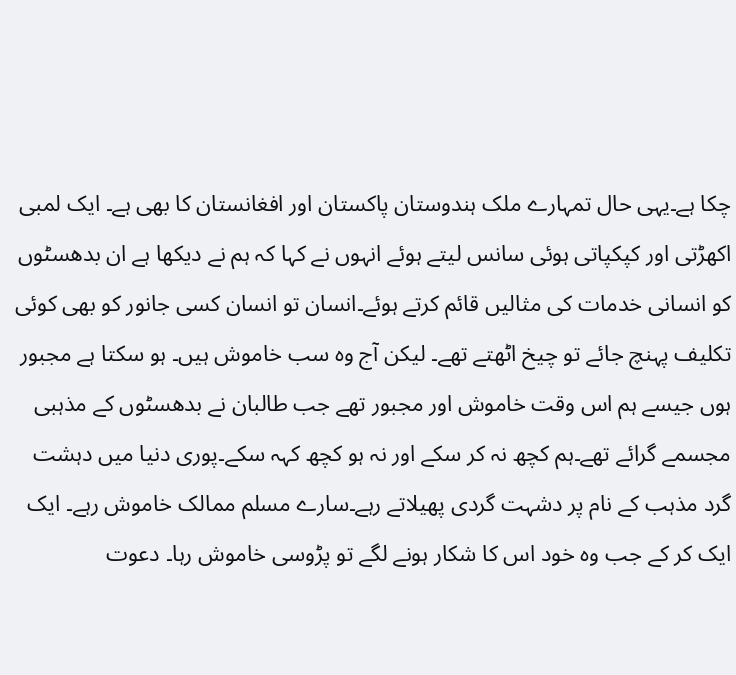چکا ہے۔یہی حال تمہارے ملک ہندوستان پاکستان اور افغانستان کا بھی ہے۔ ایک لمبی اکھڑتی اور کپکپاتی ہوئی سانس لیتے ہوئے انہوں نے کہا کہ ہم نے دیکھا ہے ان بدھسٹوں کو انسانی خدمات کی مثالیں قائم کرتے ہوئے۔انسان تو انسان کسی جانور کو بھی کوئی تکلیف پہنچ جائے تو چیخ اٹھتے تھے۔ لیکن آج وہ سب خاموش ہیں۔ ہو سکتا ہے مجبور ہوں جیسے ہم اس وقت خاموش اور مجبور تھے جب طالبان نے بدھسٹوں کے مذہبی مجسمے گرائے تھے۔ہم کچھ نہ کر سکے اور نہ ہو کچھ کہہ سکے۔پوری دنیا میں دہشت گرد مذہب کے نام پر دشہت گردی پھیلاتے رہے۔سارے مسلم ممالک خاموش رہے۔ ایک ایک کر کے جب وہ خود اس کا شکار ہونے لگے تو پڑوسی خاموش رہا۔ دعوت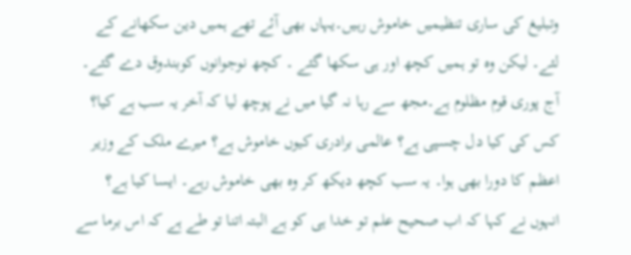وتبلیغ کی ساری تنظیمیں خاموش رہیں۔یہاں بھی آئے تھے ہمیں دین سکھانے کے لئے۔ لیکن وہ تو ہمیں کچھ اور ہی سکھا گئے ۔ کچھ نوجوانوں کوبندوق دے گئے۔ آج پوری قوم مظلوم ہے۔مجھ سے رہا نہ گیا میں نے پوچھ لیا کہ آخر یہ سب ہے کیا؟ کس کی کیا دل چسپی ہے؟ عالمی برادری کیوں خاموش ہے؟ میرے ملک کے وزیر اعظم کا دورا بھی ہوا۔ یہ سب کچھ دیکھ کر وہ بھی خاموش رہے۔ ایسا کیا ہے؟ انہوں نے کہا کہ اب صحیح علم تو خدا ہی کو ہے البتہ اتنا تو طے ہے کہ اس برما سے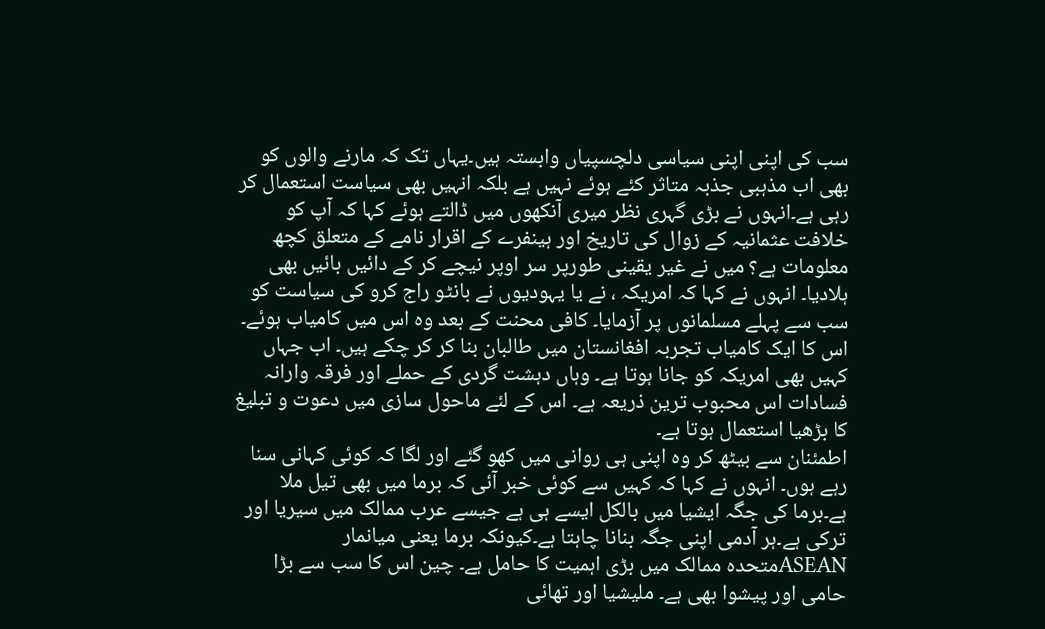سب کی اپنی اپنی سیاسی دلچسپیاں وابستہ ہیں۔یہاں تک کہ مارنے والوں کو بھی اب مذہبی جذبہ متاثر کئے ہوئے نہیں ہے بلکہ انہیں بھی سیاست استعمال کر رہی ہے۔انہوں نے بڑی گہری نظر میری آنکھوں میں ڈالتے ہوئے کہا کہ آپ کو خلافت عثمانیہ کے زوال کی تاریخ اور ہینفرے کے اقرار نامے کے متعلق کچھ معلومات ہے؟ میں نے غیر یقینی طورپر سر اوپر نیچے کر کے دائیں بائیں بھی ہلادیا۔ انہوں نے کہا کہ امریکہ ، نے یا یہودیوں نے بانٹو راج کرو کی سیاست کو سب سے پہلے مسلمانوں پر آزمایا۔ کافی محنت کے بعد وہ اس میں کامیاب ہوئے۔ اس کا ایک کامیاب تجربہ افغانستان میں طالبان بنا کر کر چکے ہیں۔ اب جہاں کہیں بھی امریکہ کو جانا ہوتا ہے۔ وہاں دہشت گردی کے حملے اور فرقہ وارانہ فسادات اس محبوب ترین ذریعہ ہے۔ اس کے لئے ماحول سازی میں دعوت و تبلیغ کا بڑھیا استعمال ہوتا ہے۔
اطمئنان سے بیٹھ کر وہ اپنی ہی روانی میں کھو گئے اور لگا کہ کوئی کہانی سنا رہے ہوں۔ انہوں نے کہا کہ کہیں سے کوئی خبر آئی کہ برما میں بھی تیل ملا ہے۔برما کی جگہ ایشیا میں بالکل ایسے ہی ہے جیسے عرب ممالک میں سیریا اور ترکی ہے۔ہر آدمی اپنی جگہ بنانا چاہتا ہے۔کیونکہ برما یعنی میانمار ASEANمتحدہ ممالک میں بڑی اہمیت کا حامل ہے۔ چین اس کا سب سے بڑا حامی اور پیشوا بھی ہے۔ ملیشیا اور تھائی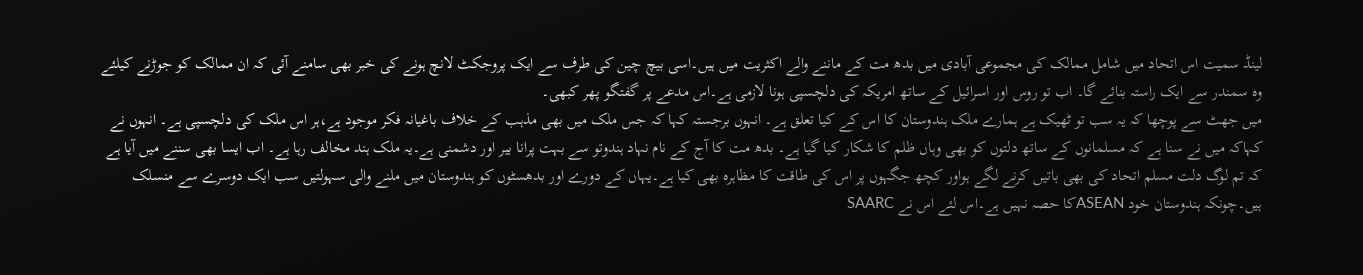لینڈ سمیت اس اتحاد میں شامل ممالک کی مجموعی آبادی میں بدھ مت کے ماننے والے اکثریت میں ہیں۔اسی بیچ چین کی طرف سے ایک پروجکٹ لانچ ہونے کی خبر بھی سامنے آئی کہ ان ممالک کو جوڑنے کیلئے وہ سمندر سے ایک راستہ بنائے گا۔ اب تو روس اور اسرائیل کے ساتھ امریکہ کی دلچسپی ہونا لازمی ہے۔اس مدعے پر گفتگو پھر کبھی۔
میں جھٹ سے پوچھا کہ یہ سب تو ٹھیک ہے ہمارے ملک ہندوستان کا اس کے کیا تعلق ہے۔ انہوں برجستہ کہا کہ جس ملک میں بھی مذہب کے خلاف باغیانہ فکر موجود ہے،ہر اس ملک کی دلچسپی ہے۔ انہوں نے کہاکہ میں نے سنا ہے کہ مسلمانوں کے ساتھ دلتوں کو بھی وہاں ظلم کا شکار کیا گیا ہے۔ بدھ مت کا آج کے نام نہاد ہندوتو سے بہت پرانا بیر اور دشمنی ہے۔یہ ملک ہند مخالف رہا ہے۔ اب ایسا بھی سننے میں آیا ہے کہ تم لوگ دلت مسلم اتحاد کی بھی باتیں کرنے لگے ہواور کچھ جگہوں پر اس کی طاقت کا مظاہرہ بھی کیا ہے۔یہاں کے دورے اور بدھسٹوں کو ہندوستان میں ملنے والی سہولتیں سب ایک دوسرے سے منسلک ہیں۔چونکہ ہندوستان خود ASEANکا حصہ نہیں ہے۔اس لئے اس نے SAARC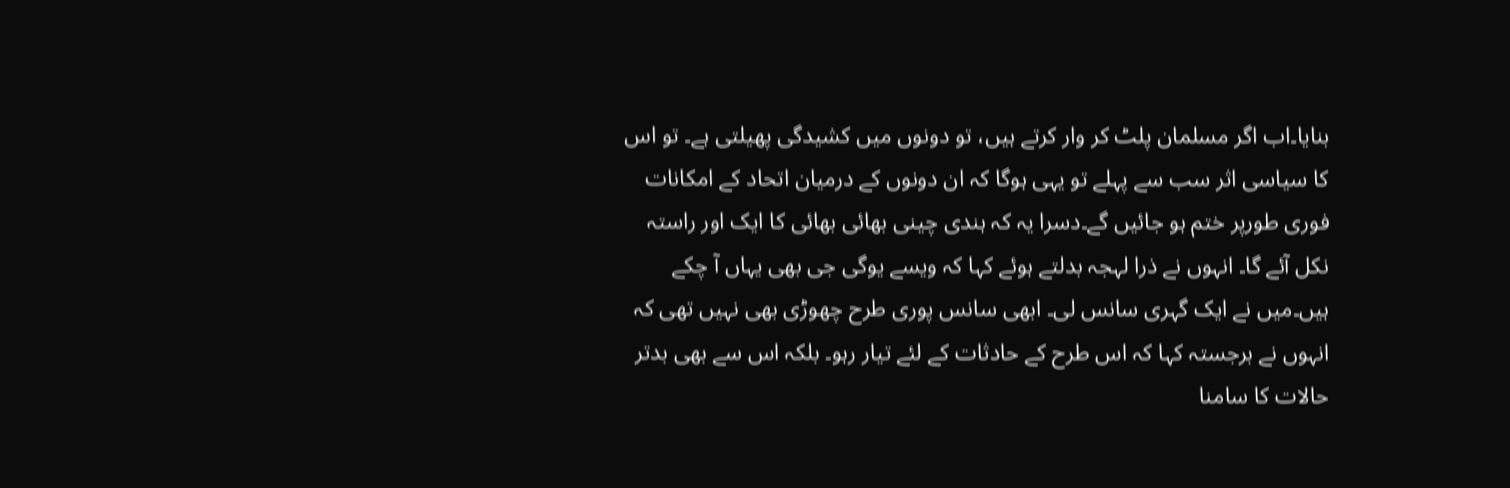بنایا۔اب اگر مسلمان پلٹ کر وار کرتے ہیں، تو دونوں میں کشیدگی پھیلتی ہے۔ تو اس کا سیاسی اثر سب سے پہلے تو یہی ہوگا کہ ان دونوں کے درمیان اتحاد کے امکانات فوری طورپر ختم ہو جائیں گے۔دسرا یہ کہ ہندی چینی بھائی بھائی کا ایک اور راستہ نکل آئے گا۔ انہوں نے ذرا لہجہ بدلتے ہوئے کہا کہ ویسے یوگی جی بھی یہاں آ چکے ہیں۔میں نے ایک گہری سانس لی۔ ابھی سانس پوری طرح چھوڑی بھی نہیں تھی کہ انہوں نے برجستہ کہا کہ اس طرح کے حادثات کے لئے تیار رہو۔ بلکہ اس سے بھی بدتر حالات کا سامنا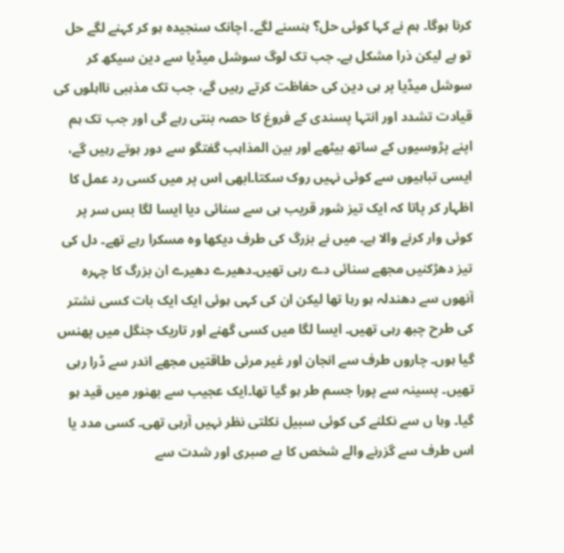کرنا ہوگا۔ ہم نے کہا کوئی حل؟ ہنسنے لگے۔ اچانک سنجیدہ ہو کر کہنے لگے حل تو ہے لیکن ذرا مشکل ہے۔ جب تک لوگ سوشل میڈیا سے دین سیکھ کر سوشل میڈیا پر ہی دین کی حفاظت کرتے رہیں گے، جب تک مذہبی نااہلوں کی قیادت تشدد اور انتہا پسندی کے فروغ کا حصہ بنتی رہے گی اور جب تک ہم اپنے پڑوسیوں کے ساتھ بیٹھے اور بین المذاہب گفتگو سے دور ہوتے رہیں گے، ایسی تباہیوں سے کوئی نہیں روک سکتا۔ابھی اس پر میں کسی رد عمل کا اظہار کر پاتا کہ ایک تیز شور قریب ہی سے سنائی دیا ایسا لگا بس سر پر کوئی وار کرنے والا ہے۔ میں نے بزرگ کی طرف دیکھا وہ مسکرا رہے تھے۔ دل کی تیز دھڑکنیں مجھے سنائی دے رہی تھیں۔دھیرے دھیرے ان بزرگ کا چہرہ آنھوں سے دھندلہ ہو رہا تھا لیکن ان کی کہی ہوئی ایک ایک بات کسی نشتر کی طرح چبھ رہی تھیں۔ ایسا لگا میں کسی گھنے اور تاریک جنگل میں پھنس گیا ہوں۔ چاروں طرف سے انجان اور غیر مرئی طاقتیں مجھے اندر سے ڈرا رہی تھیں۔ پسینہ سے پورا جسم طر ہو گیا تھا۔ایک عجیب سے بھنور میں قید ہو گیا۔ وہا ں سے نکلنے کی کوئی سبیل نکلتی نظر نہیں آرہی تھی۔ کسی مدد یا اس طرف سے گزرنے والے شخص کا بے صبری اور شدت سے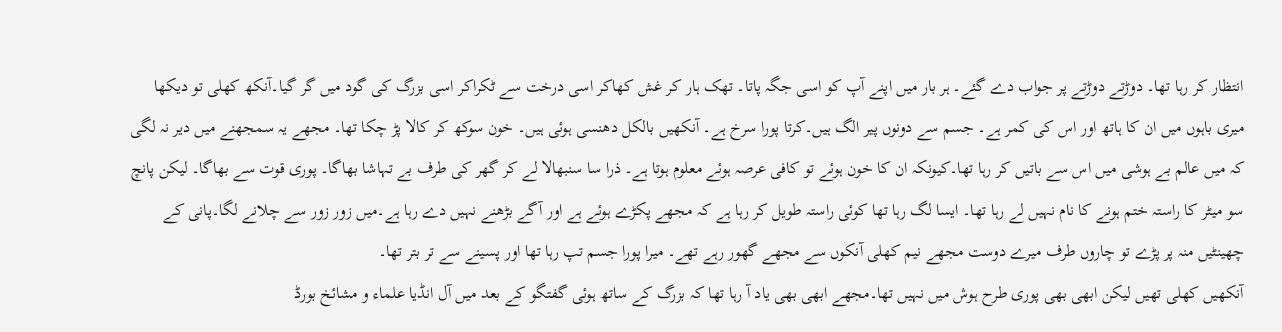انتظار کر رہا تھا۔ دوڑتے دوڑتے پر جواب دے گئے۔ ہر بار میں اپنے آپ کو اسی جگہ پاتا۔ تھک ہار کر غش کھاکر اسی درخت سے ٹکراکر اسی بزرگ کی گود میں گر گیا۔آنکھ کھلی تو دیکھا میری باہوں میں ان کا ہاتھ اور اس کی کمر ہے۔ جسم سے دونوں پیر الگ ہیں۔کرتا پورا سرخ ہے۔ آنکھیں بالکل دھنسی ہوئی ہیں۔ خون سوکھ کر کالا پڑ چکا تھا۔ مجھے یہ سمجھنے میں دیر نہ لگی کہ میں عالم بے ہوشی میں اس سے باتیں کر رہا تھا۔کیونکہ ان کا خون ہوئے تو کافی عرصہ ہوئے معلوم ہوتا ہے۔ ذرا سا سنبھالا لے کر گھر کی طرف بے تہاشا بھاگا۔ پوری قوت سے بھاگا۔ لیکن پانچ سو میٹر کا راستہ ختم ہونے کا نام نہیں لے رہا تھا۔ ایسا لگ رہا تھا کوئی راستہ طویل کر رہا ہے کہ مجھے پکڑے ہوئے ہے اور آگے بڑھنے نہیں دے رہا ہے۔میں زور زور سے چلانے لگا۔پانی کے چھینٹیں منہ پر پڑے تو چاروں طرف میرے دوست مجھے نیم کھلی آنکوں سے مجھے گھور رہے تھے۔ میرا پورا جسم تپ رہا تھا اور پسینے سے تر بتر تھا۔
آنکھیں کھلی تھیں لیکن ابھی بھی پوری طرح ہوش میں نہیں تھا۔مجھے ابھی بھی یاد آ رہا تھا کہ بزرگ کے ساتھ ہوئی گفتگو کے بعد میں آل انڈیا علماء و مشائخ بورڈ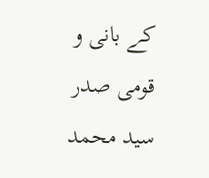کے بانی و قومی صدر سید محمد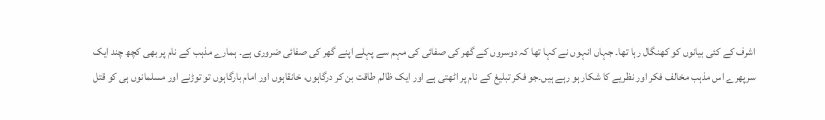اشرف کے کئی بیانوں کو کھنگال رہا تھا۔ جہاں انہوں نے کہا تھا کہ دوسروں کے گھر کی صفائی کی مہم سے پہلے اپنے گھر کی صفائی ضروری ہے۔ ہمارے مذہب کے نام پر بھی کچھ چند ایک سرپھرے اس مذہب مخالف فکر اور نظریے کا شکار ہو رہے ہیں۔جو فکر تبلیغ کے نام پر اٹھتی ہے اور ایک ظالم طاقت بن کر درگاہوں، خانقاہوں اور امام بارگاہوں تو توڑنے اور مسلمانوں ہی کو قتل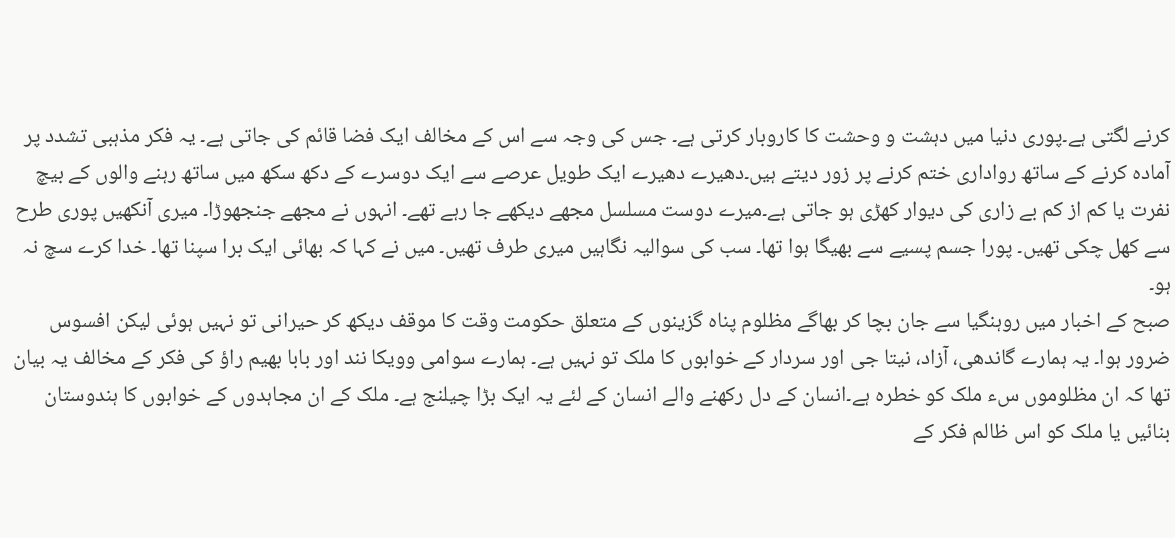کرنے لگتی ہے۔پوری دنیا میں دہشت و وحشت کا کاروبار کرتی ہے۔ جس کی وجہ سے اس کے مخالف ایک فضا قائم کی جاتی ہے۔ یہ فکر مذہبی تشدد پر آمادہ کرنے کے ساتھ رواداری ختم کرنے پر زور دیتے ہیں۔دھیرے دھیرے ایک طویل عرصے سے ایک دوسرے کے دکھ سکھ میں ساتھ رہنے والوں کے بیچ نفرت یا کم از کم بے زاری کی دیوار کھڑی ہو جاتی ہے۔میرے دوست مسلسل مجھے دیکھے جا رہے تھے۔ انہوں نے مجھے جنجھوڑا۔ میری آنکھیں پوری طرح سے کھل چکی تھیں۔ پورا جسم پسیے سے بھیگا ہوا تھا۔ سب کی سوالیہ نگاہیں میری طرف تھیں۔ میں نے کہا کہ بھائی ایک برا سپنا تھا۔ خدا کرے سچ نہ ہو۔
صبح کے اخبار میں روہنگیا سے جان بچا کر بھاگے مظلوم پناہ گزینوں کے متعلق حکومت وقت کا موقف دیکھ کر حیرانی تو نہیں ہوئی لیکن افسوس ضرور ہوا۔ یہ ہمارے گاندھی، آزاد، نیتا جی اور سردار کے خوابوں کا ملک تو نہیں ہے۔ ہمارے سوامی وویکا نند اور بابا بھیم راؤ کی فکر کے مخالف یہ بیان تھا کہ ان مظلوموں سء ملک کو خطرہ ہے۔انسان کے دل رکھنے والے انسان کے لئے یہ ایک بڑا چیلنج ہے۔ ملک کے ان مجاہدوں کے خوابوں کا ہندوستان بنائیں یا ملک کو اس ظالم فکر کے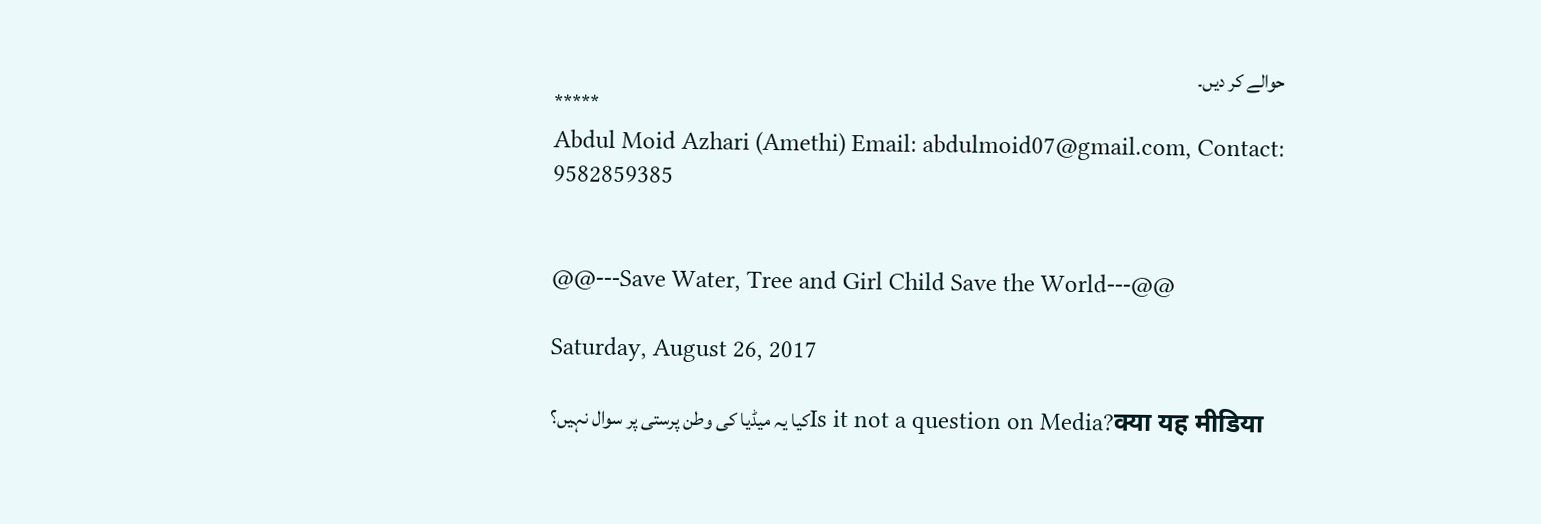حوالے کر دیں۔
*****
Abdul Moid Azhari (Amethi) Email: abdulmoid07@gmail.com, Contact: 9582859385


@@---Save Water, Tree and Girl Child Save the World---@@

Saturday, August 26, 2017

کیا یہ میڈیا کی وطن پرستی پر سوال نہیں؟Is it not a question on Media?क्या यह मीडिया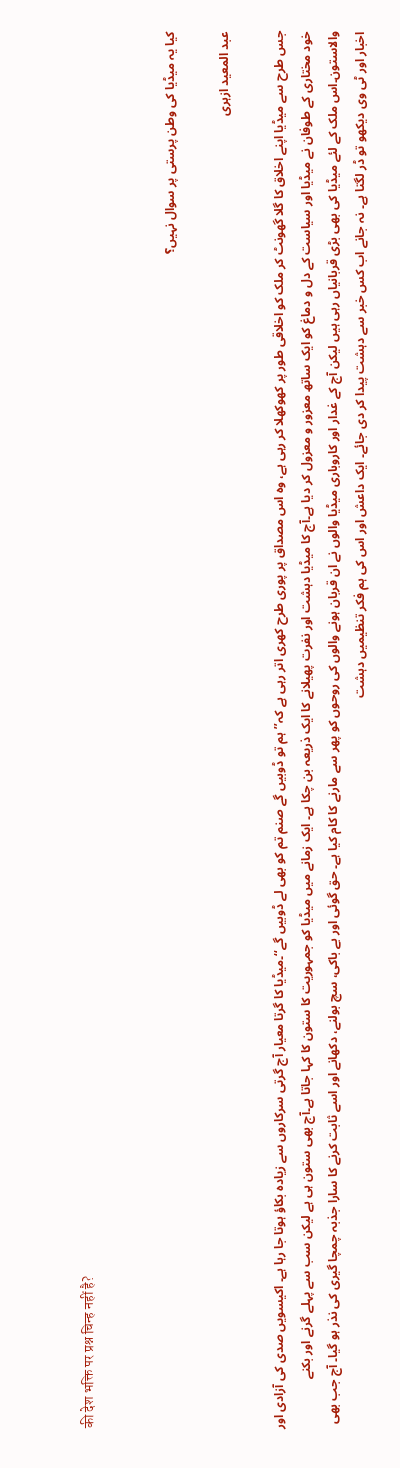की देश भक्ति पर प्रश्न चिन्ह नहीं है?


کیا یہ میڈیا کی وطن پرستی پر سوال نہیں؟

عبد المعید ازہری

جس طرح سے میڈیا اپنے اخلاق کا گلا گھونٹ کر ملک کو اخلاقی طور پر کھوکھلا کر رہی ہے، وہ اس مصداق پر پوری طرح کھری اتر رہی ہے کہ’’ ہم تو ڈوبیں گے صنم تم کو بھی لے ڈوبیں گے‘‘۔میڈیا کا گرتا معیار آج گرتی سرکاروں سے زیادہ بکاؤ ہوتا جا رہا ہے۔ اکیسویں صدی کی آزادی اور خود مختاری کے طوفان نے میڈیا اور سیاست کے دل و دماغ کو ایک ساتھ معزور و معزول کر دیا ہے۔آج کا میڈیا دہشت اور نفرت پھیلانے کا ایک ذریعہ بن چکا ہے۔ ایک زمانے میں میڈیا کو جمہوریت کا ستون کا کہا جاتا ہے۔آج بھی ستون ہی ہے لیکن سب سے پہلے گرنے اور بکنے والاستون۔اس ملک کے لئے میڈیا کی بھی بڑی قربانیاں رہی ہیں لیکن آج کے غدار اور کاروباری میڈیا والوں نے ان قربان ہونے والوں کی روحوں کو پھر سے مارنے کا کام کیا ہے۔ حق گوئی اور بے باکی، سچ بولنے، دکھانے اور اسے ثابت کرنے کا سارا جذبہ چمچا گیری کی نذر ہو گیا۔ آج جب بھی اخبار اور ٹی وی دیکھو تو ڈر لگتا ہے۔ نہ جانے اب کس خبر سے دہشت پیدا کر دی جائے۔ ایک داعش اور اس کی ہم فکر تنظیمیں دہشت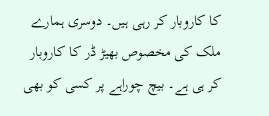کا کاروبار کر رہی ہیں۔ دوسری ہمارے ملک کی مخصوص بھیڑ ڈر کا کاروبار کر ہی ہے۔ بیچ چوراہے پر کسی کو بھی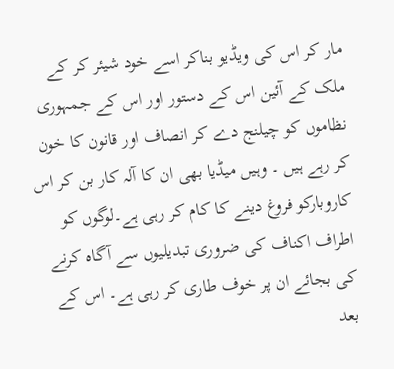مار کر اس کی ویڈیو بناکر اسے خود شیئر کر کے ملک کے آئین اس کے دستور اور اس کے جمہوری نظاموں کو چیلنج دے کر انصاف اور قانون کا خون کر رہے ہیں ۔ وہیں میڈیا بھی ان کا آلہ کار بن کر اس کاروبارکو فروغ دینے کا کام کر رہی ہے۔لوگوں کو اطراف اکناف کی ضروری تبدیلیوں سے آگاہ کرنے کی بجائے ان پر خوف طاری کر رہی ہے۔ اس کے بعد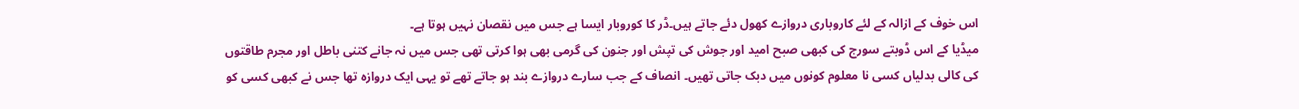اس خوف کے ازالہ کے لئے کاروباری دروازے کھول دئے جاتے ہیں۔ڈر کا کوروبار ایسا ہے جس میں نقصان نہیں ہوتا ہے۔
میڈیا کے اس ڈوبتے سورج کی کبھی صبح امید اور جوش کی تپش اور جنون کی گرمی بھی ہوا کرتی تھی جس میں نہ جانے کتنی باطل اور مجرم طاقتوں کی کالی بدلیاں کسی نا معلوم کونوں میں دبک جاتی تھیں۔ انصاف کے جب سارے دروازے بند ہو جاتے تھے تو یہی ایک دروازہ تھا جس نے کبھی کسی کو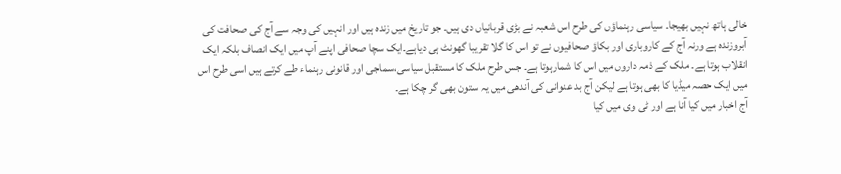خالی ہاتھ نہیں بھیجا۔ سیاسی رہنماؤں کی طرح اس شعبہ نے بڑی قربانیاں دی ہیں۔ جو تاریخ میں زندہ ہیں اور انہیں کی وجہ سے آج کی صحافت کی آبروزندہ ہے ورنہ آج کے کاروباری اور بکاؤ صحافیوں نے تو اس کا گلا تقریبا گھونٹ ہی دیاہے۔ایک سچا صحافی اپنے آپ میں ایک انصاف بلکہ ایک انقلاب ہوتا ہے۔ ملک کے ذمہ داروں میں اس کا شمارہوتا ہے۔ جس طرح ملک کا مستقبل سیاسی،سماجی اور قانونی رہنماء طے کرتے ہیں اسی طرح اس میں ایک حصہ میڈیا کا بھی ہوتا ہے لیکن آج بد عنوانی کی آندھی میں یہ ستون بھی گر چکا ہے۔
آج اخبار میں کیا آنا ہے اور ٹی وی میں کیا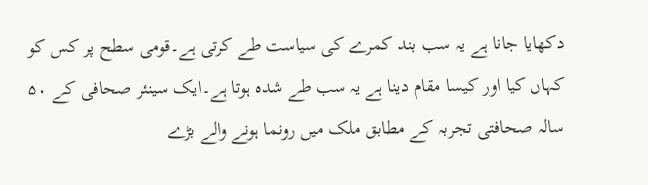دکھایا جانا ہے یہ سب بند کمرے کی سیاست طے کرتی ہے۔قومی سطح پر کس کو کہاں کیا اور کیسا مقام دینا ہے یہ سب طے شدہ ہوتا ہے۔ایک سینئر صحافی کے ۵۰ سالہ صحافتی تجربہ کے مطابق ملک میں رونما ہونے والے بڑے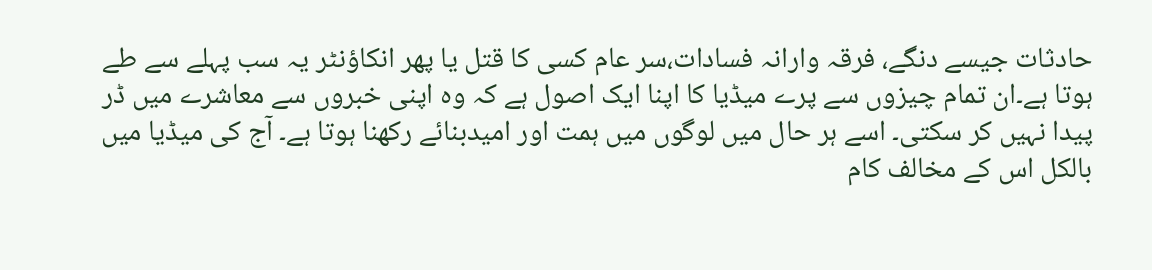حادثات جیسے دنگے، فرقہ وارانہ فسادات،سر عام کسی کا قتل یا پھر انکاؤنٹر یہ سب پہلے سے طے ہوتا ہے۔ان تمام چیزوں سے پرے میڈیا کا اپنا ایک اصول ہے کہ وہ اپنی خبروں سے معاشرے میں ڈر پیدا نہیں کر سکتی۔ اسے ہر حال میں لوگوں میں ہمت اور امیدبنائے رکھنا ہوتا ہے۔ آج کی میڈیا میں بالکل اس کے مخالف کام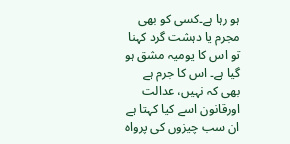ہو رہا ہے۔کسی کو بھی مجرم یا دہشت گرد کہنا تو اس کا یومیہ مشق ہو گیا ہے۔ اس کا جرم ہے بھی کہ نہیں، عدالت اورقانون اسے کیا کہتا ہے ان سب چیزوں کی پرواہ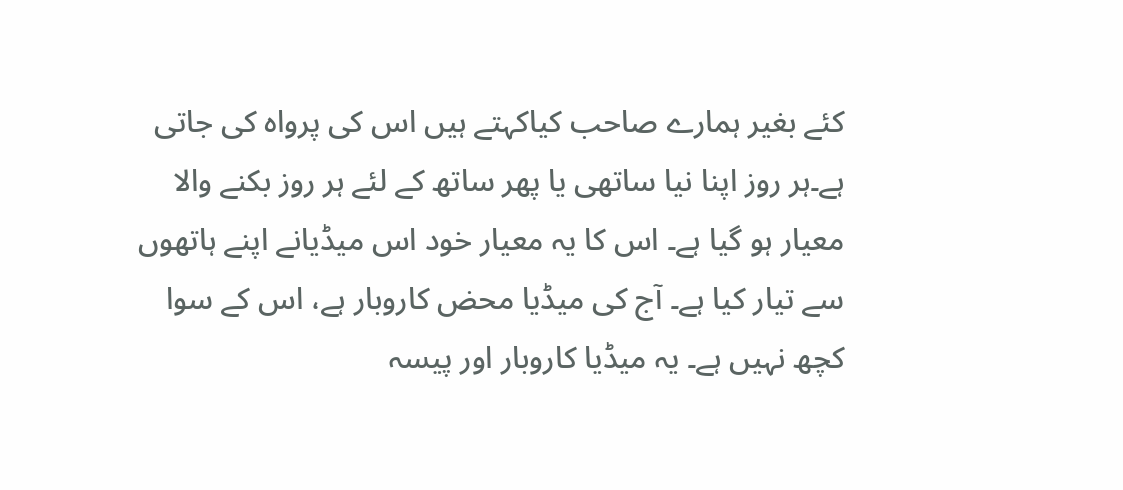کئے بغیر ہمارے صاحب کیاکہتے ہیں اس کی پرواہ کی جاتی ہے۔ہر روز اپنا نیا ساتھی یا پھر ساتھ کے لئے ہر روز بکنے والا معیار ہو گیا ہے۔ اس کا یہ معیار خود اس میڈیانے اپنے ہاتھوں سے تیار کیا ہے۔ آج کی میڈیا محض کاروبار ہے، اس کے سوا کچھ نہیں ہے۔ یہ میڈیا کاروبار اور پیسہ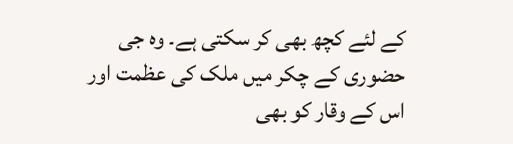کے لئے کچھ بھی کر سکتی ہے۔ وہ جی حضوری کے چکر میں ملک کی عظمت اور اس کے وقار کو بھی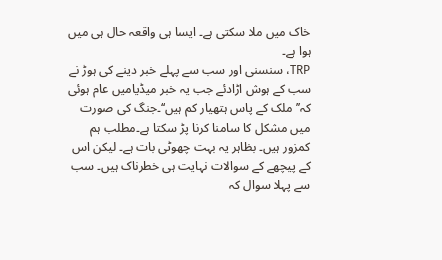خاک میں ملا سکتی ہے۔ ایسا ہی واقعہ حال ہی میں ہوا ہے۔
TRP، سنسنی اور سب سے پہلے خبر دینے کی ہوڑ نے سب کے ہوش اڑادئے جب یہ خبر میڈیامیں عام ہوئی کہ’’ ملک کے پاس ہتھیار کم ہیں‘‘۔جنگ کی صورت میں مشکل کا سامنا کرنا پڑ سکتا ہے۔مطلب ہم کمزور ہیں۔ بظاہر یہ بہت چھوٹی بات ہے۔ لیکن اس کے پیچھے کے سوالات نہایت ہی خطرناک ہیں۔ سب سے پہلا سوال کہ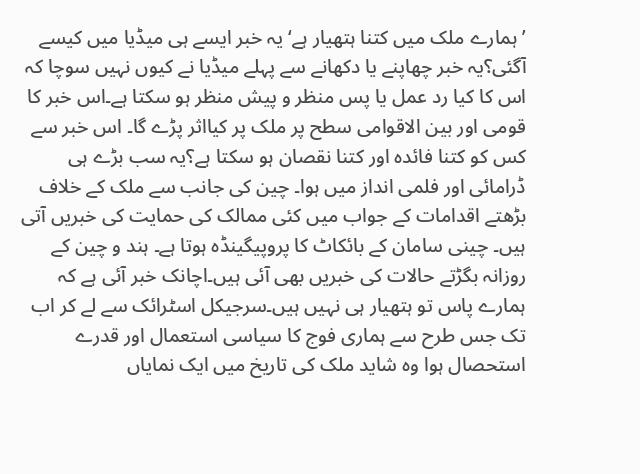’ہمارے ملک میں کتنا ہتھیار ہے‘ یہ خبر ایسے ہی میڈیا میں کیسے آگئی؟یہ خبر چھاپنے یا دکھانے سے پہلے میڈیا نے کیوں نہیں سوچا کہ اس کا کیا رد عمل یا پس منظر و پیش منظر ہو سکتا ہے۔اس خبر کا قومی اور بین الاقوامی سطح پر ملک پر کیااثر پڑے گا۔ اس خبر سے کس کو کتنا فائدہ اور کتنا نقصان ہو سکتا ہے؟یہ سب بڑے ہی ڈرامائی اور فلمی انداز میں ہوا۔ چین کی جانب سے ملک کے خلاف بڑھتے اقدامات کے جواب میں کئی ممالک کی حمایت کی خبریں آتی ہیں۔ چینی سامان کے بائکاٹ کا پروپیگینڈہ ہوتا ہے۔ ہند و چین کے روزانہ بگڑتے حالات کی خبریں بھی آئی ہیں۔اچانک خبر آئی ہے کہ ہمارے پاس تو ہتھیار ہی نہیں ہیں۔سرجیکل اسٹرائک سے لے کر اب تک جس طرح سے ہماری فوج کا سیاسی استعمال اور قدرے استحصال ہوا وہ شاید ملک کی تاریخ میں ایک نمایاں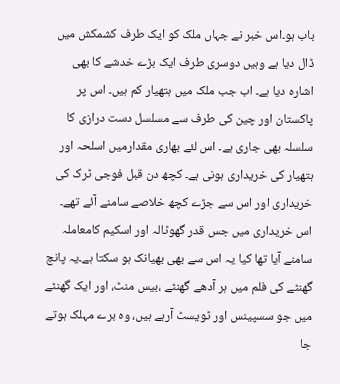باب ہو۔اس خبر نے جہاں ملک کو ایک طرف کشمکش میں ڈال دیا ہے وہیں دوسری طرف ایک بڑے خدشے کا بھی اشارہ دیا ہے۔ اب جب ملک میں ہتھیار کم ہیں۔ اس پر پاکستان اور چین کی طرف سے مسلسل دست درازی کا سلسلہ بھی جاری ہے۔ اس لئے بھاری مقدارمیں اسلحہ اور ہتھیار کی خریداری ہونی ہے۔ کچھ دن قبل فوجی ٹرک کی خریداری اور اس سے جڑے کچھ خلاصے سامنے آئے تھے۔ اس خریداری میں جس قدر گھوٹالہ اور اسکیم کامعاملہ سامنے آیا تھا کیا یہ اس سے بھی بھیانک ہو سکتا ہے۔یہ پانچ گھنٹے کی فلم میں ہر آدھے گھنٹے ،بیس منٹ، اور ایک گھنٹے میں جو سسپینس اور ٹویسٹ آرہے ہیں، وہ برے مہلک ہوتے جا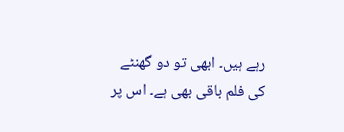رہے ہیں۔ ابھی تو دو گھنٹے کی فلم باقی بھی ہے۔ اس پر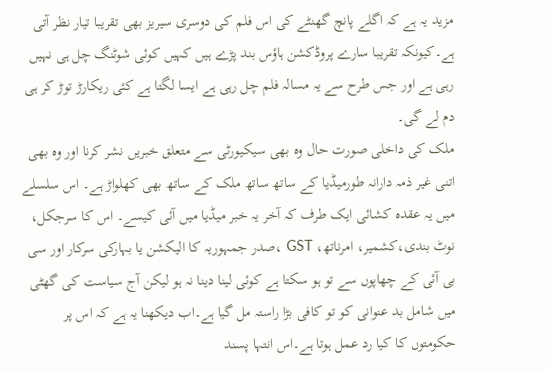مزید یہ ہے کہ اگلے پانچ گھنٹے کی اس فلم کی دوسری سیریز بھی تقریبا تیار نظر آتی ہے۔کیونکہ تقریبا سارے پروڈکشن ہاؤس بند پڑے ہیں کہیں کوئی شوٹنگ چل ہی نہیں رہی ہے اور جس طرح سے یہ مسالہ فلم چل رہی ہے ایسا لگتا ہے کئی ریکارڑ توڑ کر ہی دم لے گی۔
ملک کی داخلی صورت حال وہ بھی سیکیورٹی سے متعلق خبریں نشر کرنا اور وہ بھی اتنی غیر ذمہ دارانہ طورمیڈیا کے ساتھ ساتھ ملک کے ساتھ بھی کھلواڑ ہے۔ اس سلسلے میں یہ عقدہ کشائی ایک طرف کہ آخر یہ خبر میڈیا میں آئی کیسے۔ اس کا سرجکل، نوٹ بندی،کشمیر، امرناتھ، GST ،صدر جمہوریہ کا الیکشن یا بہارکی سرکار اور سی بی آئی کے چھاپوں سے تو ہو سکتا ہے کوئی لینا دینا نہ ہو لیکن آج سیاست کی گھٹی میں شامل بد عنوانی کو تو کافی بڑا راستہ مل گیا ہے۔اب دیکھنا یہ ہے کہ اس پر حکومتوں کا کیا رد عمل ہوتا ہے۔اس انتہا پسند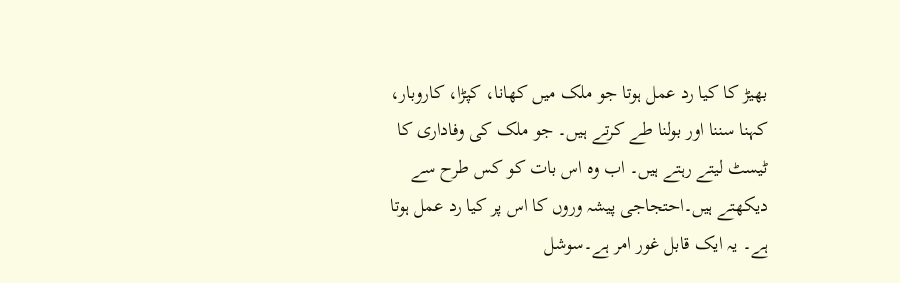بھیڑ کا کیا رد عمل ہوتا جو ملک میں کھانا، کپڑا، کاروبار، کہنا سننا اور بولنا طے کرتے ہیں۔ جو ملک کی وفاداری کا ٹیسٹ لیتے رہتے ہیں۔ اب وہ اس بات کو کس طرح سے دیکھتے ہیں۔احتجاجی پیشہ وروں کا اس پر کیا رد عمل ہوتا ہے۔ یہ ایک قابل غور امر ہے۔سوشل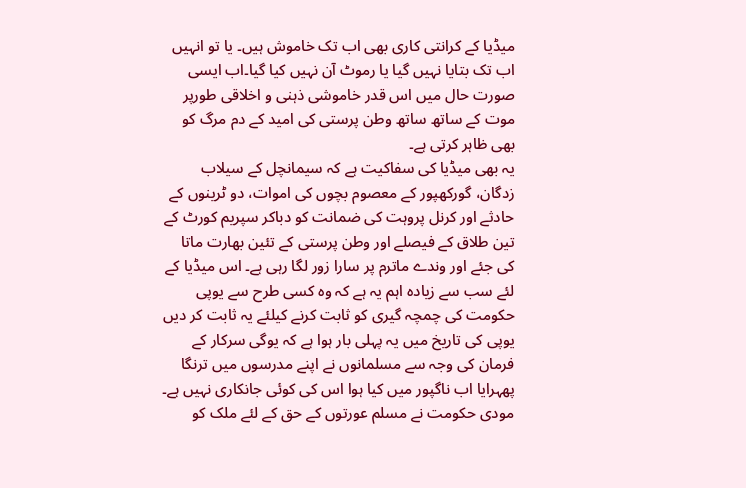میڈیا کے کرانتی کاری بھی اب تک خاموش ہیں۔ یا تو انہیں اب تک بتایا نہیں گیا یا رموٹ آن نہیں کیا گیا۔اب ایسی صورت حال میں اس قدر خاموشی ذہنی و اخلاقی طورپر موت کے ساتھ ساتھ وطن پرستی کی امید کے دم مرگ کو بھی ظاہر کرتی ہے۔
یہ بھی میڈیا کی سفاکیت ہے کہ سیمانچل کے سیلاب زدگان، گورکھپور کے معصوم بچوں کی اموات، دو ٹرینوں کے حادثے اور کرنل پروہت کی ضمانت کو دباکر سپریم کورٹ کے تین طلاق کے فیصلے اور وطن پرستی کے تئین بھارت ماتا کی جئے اور وندے ماترم پر سارا زور لگا رہی ہے۔ اس میڈیا کے لئے سب سے زیادہ اہم یہ ہے کہ وہ کسی طرح سے یوپی حکومت کی چمچہ گیری کو ثابت کرنے کیلئے یہ ثابت کر دیں یوپی کی تاریخ میں یہ پہلی بار ہوا ہے کہ یوگی سرکار کے فرمان کی وجہ سے مسلمانوں نے اپنے مدرسوں میں ترنگا پھہرایا اب ناگپور میں کیا ہوا اس کی کوئی جانکاری نہیں ہے۔ مودی حکومت نے مسلم عورتوں کے حق کے لئے ملک کو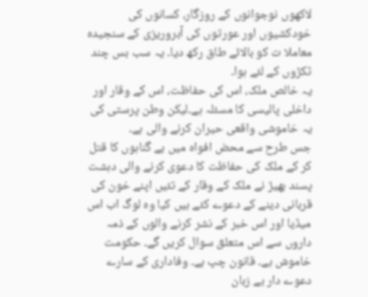لاکھوں نوجوانوں کے روزگار، کسانوں کی خودکشیوں اور عورتوں کی آبروریزی کے سنجیدہ معاملا ت کو بالائے طاق رکھ دیا۔ یہ سب بس چند ٹکڑوں کے لئے ہوا۔
یہ خالص ملک، اس کی حفاظت، اس کے وقار اور داخلی پالیسی کا مسئلہ ہے۔لیکن وطن پرستی کی یہ خاموشی واقعی حیران کرنے والی ہے۔
جس طرح سے محض افواہ میں بے گناہوں کا قتل کر کے ملک کی حفاظت کا دعوی کرنے والی دہشت پسند بھیڑ نے ملک کے وقار کے تئیں اپنے خون کی قربانی دینے کے دعوے کئے ہیں کیا وہ لوگ اب اس میڈیا اور اس خبر کے نشر کرنے والوں کے ذمہ داروں سے اس متعلق سوال کریں گے۔ حکومت خاموش ہے۔ قانون چپ ہے۔ وفاداری کے سارے دعوے دار بے زبان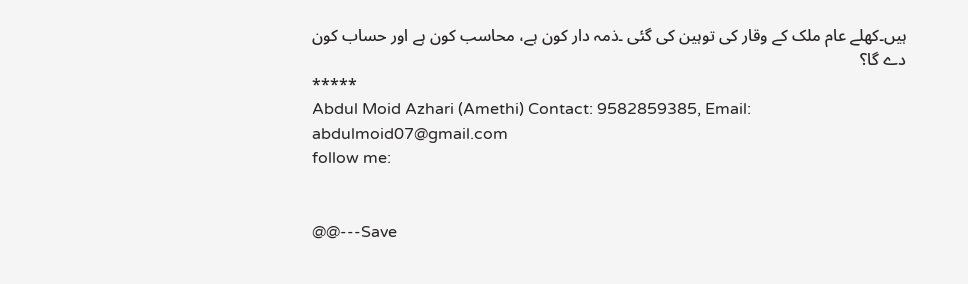ہیں۔کھلے عام ملک کے وقار کی توہین کی گئی ۔ذمہ دار کون ہے، محاسب کون ہے اور حساب کون دے گا؟
*****
Abdul Moid Azhari (Amethi) Contact: 9582859385, Email: abdulmoid07@gmail.com
follow me:


@@---Save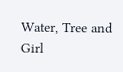Water, Tree and Girl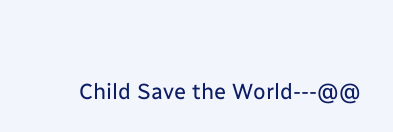Child Save the World---@@